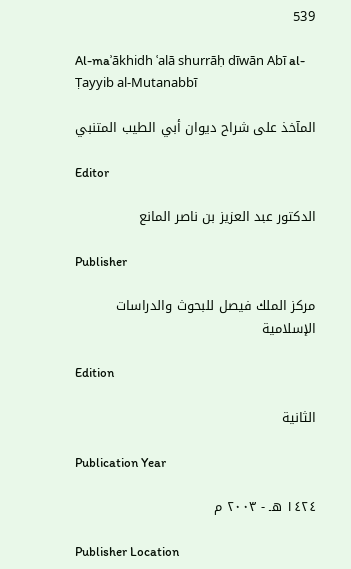539

Al-maʾākhidh ʿalā shurrāḥ dīwān Abī al-Ṭayyib al-Mutanabbī

المآخذ على شراح ديوان أبي الطيب المتنبي

Editor

الدكتور عبد العزيز بن ناصر المانع

Publisher

مركز الملك فيصل للبحوث والدراسات الإسلامية

Edition

الثانية

Publication Year

١٤٢٤ هـ - ٢٠٠٣ م

Publisher Location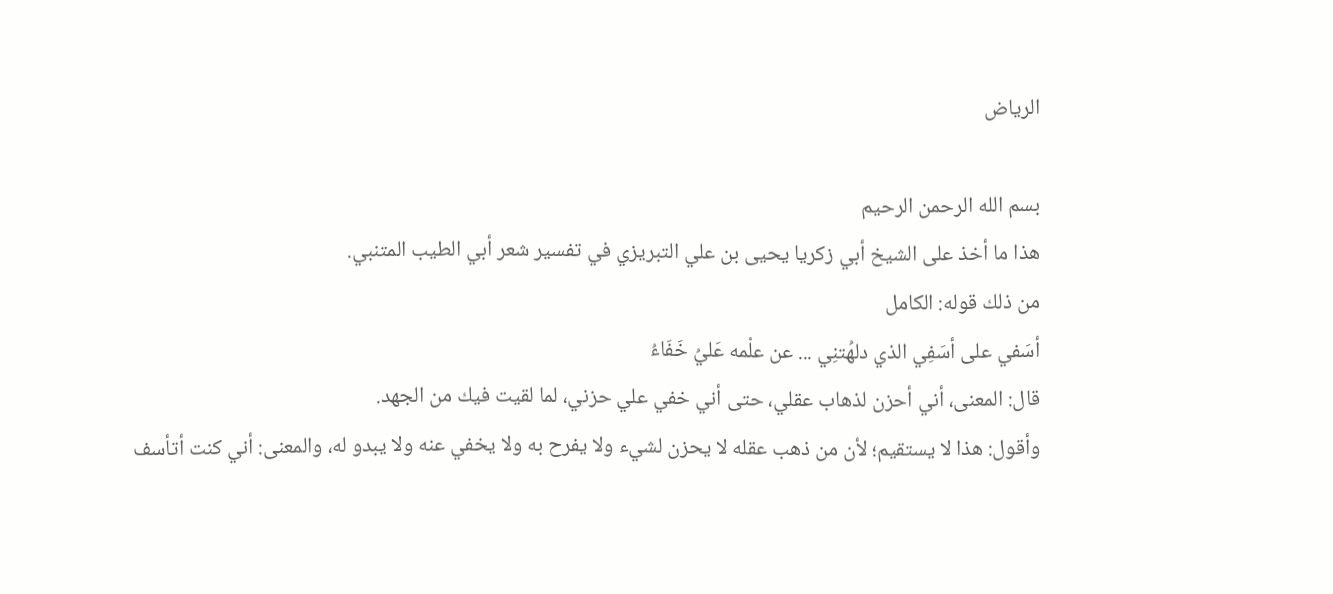الرياض

بسم الله الرحمن الرحيم
هذا ما أخذ على الشيخ أبي زكريا يحيى بن علي التبريزي في تفسير شعر أبي الطيب المتنبي.
من ذلك قوله: الكامل
أسَفي على أسَفِي الذي دلهُتنِي ... عن علْمه عَليُ خَفَاءُ
قال: المعنى، أني أحزن لذهاب عقلي، حتى أني خفي علي حزني، لما لقيت فيك من الجهد.
وأقول: هذا لا يستقيم؛ لأن من ذهب عقله لا يحزن لشيء ولا يفرح به ولا يخفي عنه ولا يبدو له، والمعنى: أني كنت أتأسف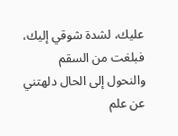عليك، لشدة شوقي إليك، فبلغت من السقم والنحول إلى الحال دلهتني عن علم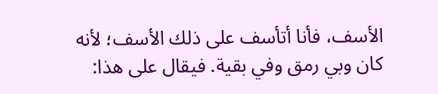الأسف، فأنا أتأسف على ذلك الأسف؛ لأنه كان وبي رمق وفي بقية. فيقال على هذا: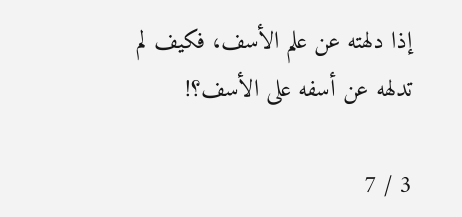إذا دلهته عن علم الأسف، فكيف لم تدلهه عن أسفه على الأسف؟!

3 / 7